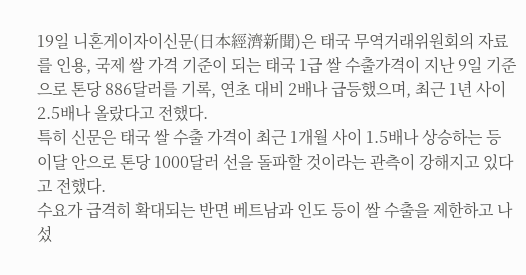19일 니혼게이자이신문(日本經濟新聞)은 태국 무역거래위원회의 자료를 인용, 국제 쌀 가격 기준이 되는 태국 1급 쌀 수출가격이 지난 9일 기준으로 톤당 886달러를 기록, 연초 대비 2배나 급등했으며, 최근 1년 사이 2.5배나 올랐다고 전했다.
특히 신문은 태국 쌀 수출 가격이 최근 1개월 사이 1.5배나 상승하는 등 이달 안으로 톤당 1000달러 선을 돌파할 것이라는 관측이 강해지고 있다고 전했다.
수요가 급격히 확대되는 반면 베트남과 인도 등이 쌀 수출을 제한하고 나섰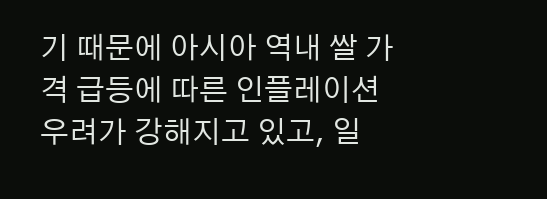기 때문에 아시아 역내 쌀 가격 급등에 따른 인플레이션 우려가 강해지고 있고, 일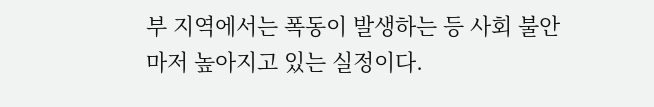부 지역에서는 폭동이 발생하는 등 사회 불안마저 높아지고 있는 실정이다.